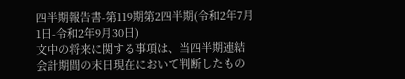四半期報告書-第119期第2四半期(令和2年7月1日-令和2年9月30日)
文中の将来に関する事項は、当四半期連結会計期間の末日現在において判断したもの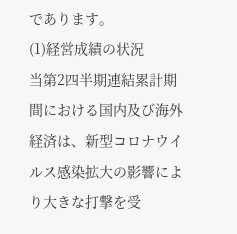であります。
(1)経営成績の状況
当第2四半期連結累計期間における国内及び海外経済は、新型コロナウイルス感染拡大の影響により大きな打撃を受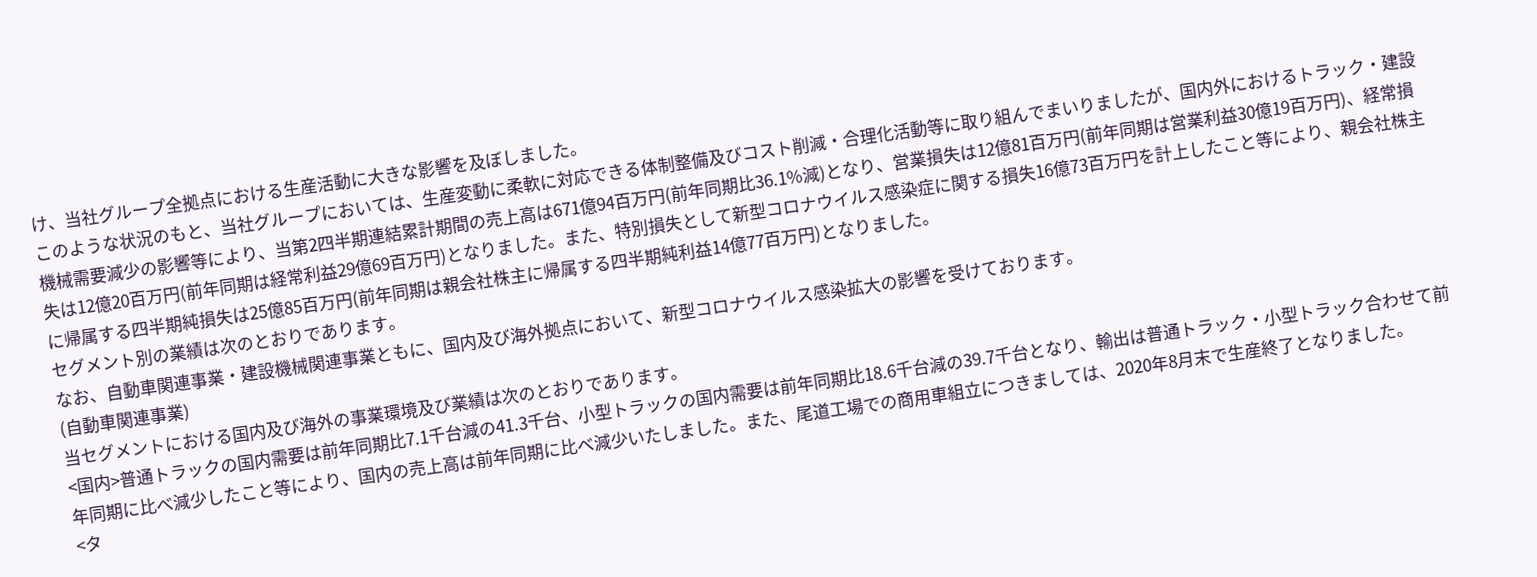け、当社グループ全拠点における生産活動に大きな影響を及ぼしました。
このような状況のもと、当社グループにおいては、生産変動に柔軟に対応できる体制整備及びコスト削減・合理化活動等に取り組んでまいりましたが、国内外におけるトラック・建設機械需要減少の影響等により、当第2四半期連結累計期間の売上高は671億94百万円(前年同期比36.1%減)となり、営業損失は12億81百万円(前年同期は営業利益30億19百万円)、経常損失は12億20百万円(前年同期は経常利益29億69百万円)となりました。また、特別損失として新型コロナウイルス感染症に関する損失16億73百万円を計上したこと等により、親会社株主に帰属する四半期純損失は25億85百万円(前年同期は親会社株主に帰属する四半期純利益14億77百万円)となりました。
セグメント別の業績は次のとおりであります。
なお、自動車関連事業・建設機械関連事業ともに、国内及び海外拠点において、新型コロナウイルス感染拡大の影響を受けております。
(自動車関連事業)
当セグメントにおける国内及び海外の事業環境及び業績は次のとおりであります。
<国内>普通トラックの国内需要は前年同期比7.1千台減の41.3千台、小型トラックの国内需要は前年同期比18.6千台減の39.7千台となり、輸出は普通トラック・小型トラック合わせて前年同期に比べ減少したこと等により、国内の売上高は前年同期に比べ減少いたしました。また、尾道工場での商用車組立につきましては、2020年8月末で生産終了となりました。
<タ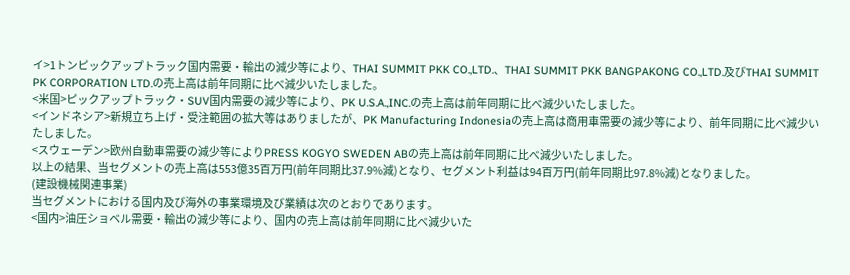イ>1トンピックアップトラック国内需要・輸出の減少等により、THAI SUMMIT PKK CO.,LTD.、THAI SUMMIT PKK BANGPAKONG CO.,LTD.及びTHAI SUMMIT PK CORPORATION LTD.の売上高は前年同期に比べ減少いたしました。
<米国>ピックアップトラック・SUV国内需要の減少等により、PK U.S.A.,INC.の売上高は前年同期に比べ減少いたしました。
<インドネシア>新規立ち上げ・受注範囲の拡大等はありましたが、PK Manufacturing Indonesiaの売上高は商用車需要の減少等により、前年同期に比べ減少いたしました。
<スウェーデン>欧州自動車需要の減少等によりPRESS KOGYO SWEDEN ABの売上高は前年同期に比べ減少いたしました。
以上の結果、当セグメントの売上高は553億35百万円(前年同期比37.9%減)となり、セグメント利益は94百万円(前年同期比97.8%減)となりました。
(建設機械関連事業)
当セグメントにおける国内及び海外の事業環境及び業績は次のとおりであります。
<国内>油圧ショベル需要・輸出の減少等により、国内の売上高は前年同期に比べ減少いた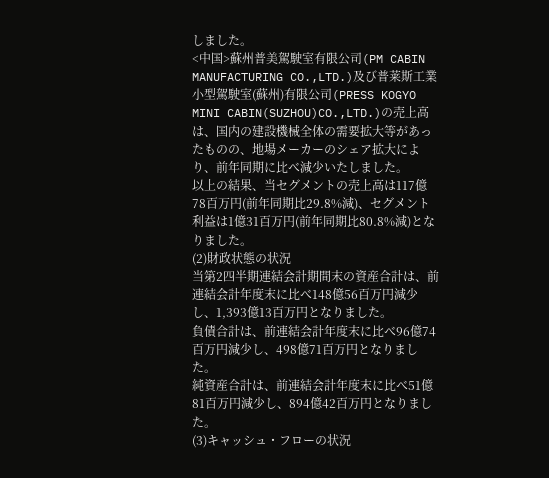しました。
<中国>蘇州普美駕駛室有限公司(PM CABIN MANUFACTURING CO.,LTD.)及び普莱斯工業小型駕駛室(蘇州)有限公司(PRESS KOGYO MINI CABIN(SUZHOU)CO.,LTD.)の売上高は、国内の建設機械全体の需要拡大等があったものの、地場メーカーのシェア拡大により、前年同期に比べ減少いたしました。
以上の結果、当セグメントの売上高は117億78百万円(前年同期比29.8%減)、セグメント利益は1億31百万円(前年同期比80.8%減)となりました。
(2)財政状態の状況
当第2四半期連結会計期間末の資産合計は、前連結会計年度末に比べ148億56百万円減少し、1,393億13百万円となりました。
負債合計は、前連結会計年度末に比べ96億74百万円減少し、498億71百万円となりました。
純資産合計は、前連結会計年度末に比べ51億81百万円減少し、894億42百万円となりました。
(3)キャッシュ・フローの状況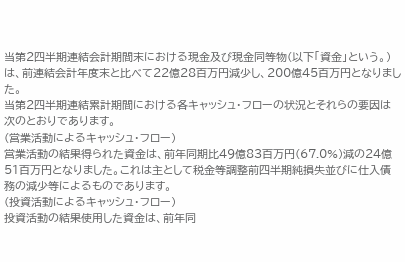当第2四半期連結会計期間末における現金及び現金同等物(以下「資金」という。)は、前連結会計年度末と比べて22億28百万円減少し、200億45百万円となりました。
当第2四半期連結累計期間における各キャッシュ・フローの状況とそれらの要因は次のとおりであります。
(営業活動によるキャッシュ・フロー)
営業活動の結果得られた資金は、前年同期比49億83百万円(67.0%)減の24億51百万円となりました。これは主として税金等調整前四半期純損失並びに仕入債務の減少等によるものであります。
(投資活動によるキャッシュ・フロー)
投資活動の結果使用した資金は、前年同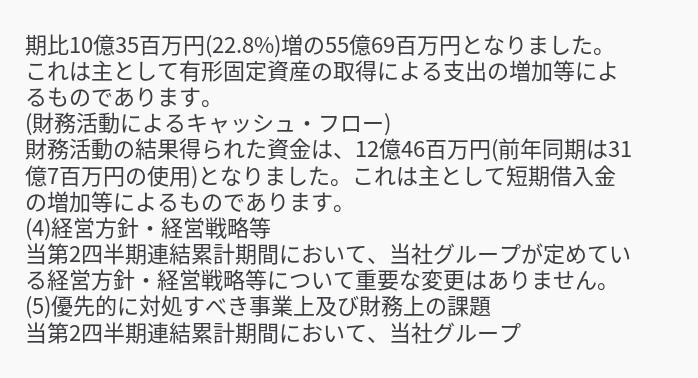期比10億35百万円(22.8%)増の55億69百万円となりました。これは主として有形固定資産の取得による支出の増加等によるものであります。
(財務活動によるキャッシュ・フロー)
財務活動の結果得られた資金は、12億46百万円(前年同期は31億7百万円の使用)となりました。これは主として短期借入金の増加等によるものであります。
(4)経営方針・経営戦略等
当第2四半期連結累計期間において、当社グループが定めている経営方針・経営戦略等について重要な変更はありません。
(5)優先的に対処すべき事業上及び財務上の課題
当第2四半期連結累計期間において、当社グループ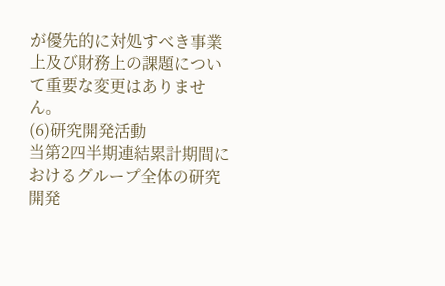が優先的に対処すべき事業上及び財務上の課題について重要な変更はありません。
(6)研究開発活動
当第2四半期連結累計期間におけるグループ全体の研究開発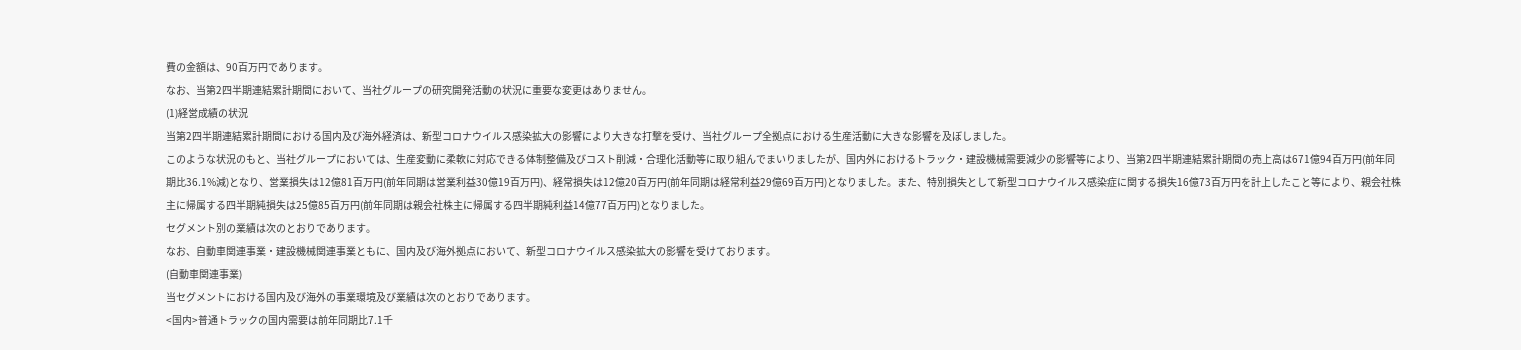費の金額は、90百万円であります。
なお、当第2四半期連結累計期間において、当社グループの研究開発活動の状況に重要な変更はありません。
(1)経営成績の状況
当第2四半期連結累計期間における国内及び海外経済は、新型コロナウイルス感染拡大の影響により大きな打撃を受け、当社グループ全拠点における生産活動に大きな影響を及ぼしました。
このような状況のもと、当社グループにおいては、生産変動に柔軟に対応できる体制整備及びコスト削減・合理化活動等に取り組んでまいりましたが、国内外におけるトラック・建設機械需要減少の影響等により、当第2四半期連結累計期間の売上高は671億94百万円(前年同期比36.1%減)となり、営業損失は12億81百万円(前年同期は営業利益30億19百万円)、経常損失は12億20百万円(前年同期は経常利益29億69百万円)となりました。また、特別損失として新型コロナウイルス感染症に関する損失16億73百万円を計上したこと等により、親会社株主に帰属する四半期純損失は25億85百万円(前年同期は親会社株主に帰属する四半期純利益14億77百万円)となりました。
セグメント別の業績は次のとおりであります。
なお、自動車関連事業・建設機械関連事業ともに、国内及び海外拠点において、新型コロナウイルス感染拡大の影響を受けております。
(自動車関連事業)
当セグメントにおける国内及び海外の事業環境及び業績は次のとおりであります。
<国内>普通トラックの国内需要は前年同期比7.1千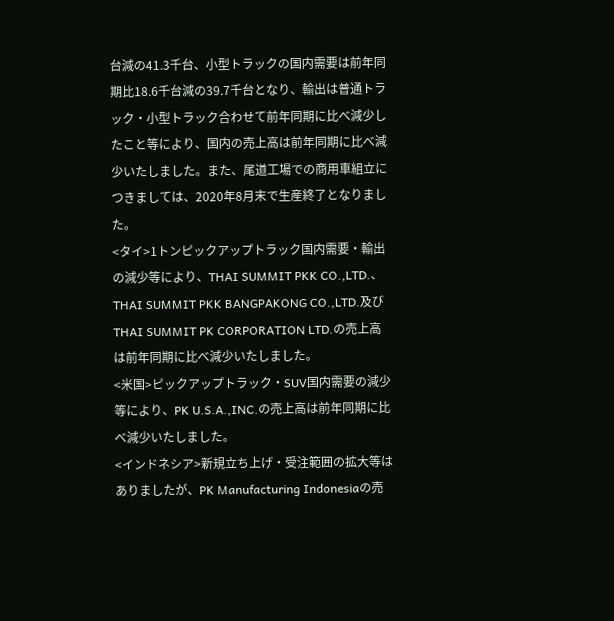台減の41.3千台、小型トラックの国内需要は前年同期比18.6千台減の39.7千台となり、輸出は普通トラック・小型トラック合わせて前年同期に比べ減少したこと等により、国内の売上高は前年同期に比べ減少いたしました。また、尾道工場での商用車組立につきましては、2020年8月末で生産終了となりました。
<タイ>1トンピックアップトラック国内需要・輸出の減少等により、THAI SUMMIT PKK CO.,LTD.、THAI SUMMIT PKK BANGPAKONG CO.,LTD.及びTHAI SUMMIT PK CORPORATION LTD.の売上高は前年同期に比べ減少いたしました。
<米国>ピックアップトラック・SUV国内需要の減少等により、PK U.S.A.,INC.の売上高は前年同期に比べ減少いたしました。
<インドネシア>新規立ち上げ・受注範囲の拡大等はありましたが、PK Manufacturing Indonesiaの売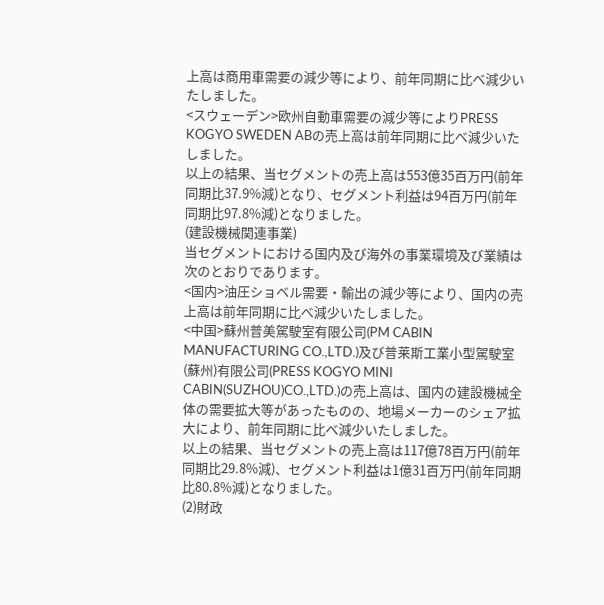上高は商用車需要の減少等により、前年同期に比べ減少いたしました。
<スウェーデン>欧州自動車需要の減少等によりPRESS KOGYO SWEDEN ABの売上高は前年同期に比べ減少いたしました。
以上の結果、当セグメントの売上高は553億35百万円(前年同期比37.9%減)となり、セグメント利益は94百万円(前年同期比97.8%減)となりました。
(建設機械関連事業)
当セグメントにおける国内及び海外の事業環境及び業績は次のとおりであります。
<国内>油圧ショベル需要・輸出の減少等により、国内の売上高は前年同期に比べ減少いたしました。
<中国>蘇州普美駕駛室有限公司(PM CABIN MANUFACTURING CO.,LTD.)及び普莱斯工業小型駕駛室(蘇州)有限公司(PRESS KOGYO MINI CABIN(SUZHOU)CO.,LTD.)の売上高は、国内の建設機械全体の需要拡大等があったものの、地場メーカーのシェア拡大により、前年同期に比べ減少いたしました。
以上の結果、当セグメントの売上高は117億78百万円(前年同期比29.8%減)、セグメント利益は1億31百万円(前年同期比80.8%減)となりました。
(2)財政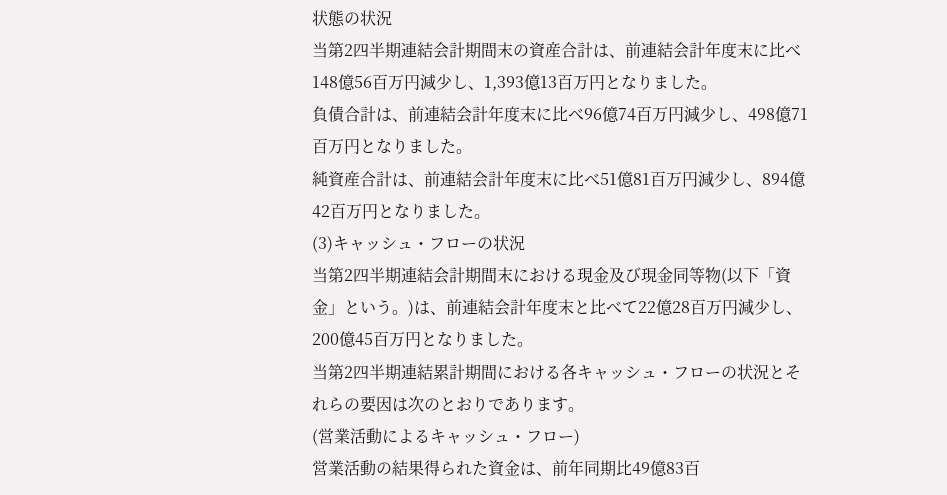状態の状況
当第2四半期連結会計期間末の資産合計は、前連結会計年度末に比べ148億56百万円減少し、1,393億13百万円となりました。
負債合計は、前連結会計年度末に比べ96億74百万円減少し、498億71百万円となりました。
純資産合計は、前連結会計年度末に比べ51億81百万円減少し、894億42百万円となりました。
(3)キャッシュ・フローの状況
当第2四半期連結会計期間末における現金及び現金同等物(以下「資金」という。)は、前連結会計年度末と比べて22億28百万円減少し、200億45百万円となりました。
当第2四半期連結累計期間における各キャッシュ・フローの状況とそれらの要因は次のとおりであります。
(営業活動によるキャッシュ・フロー)
営業活動の結果得られた資金は、前年同期比49億83百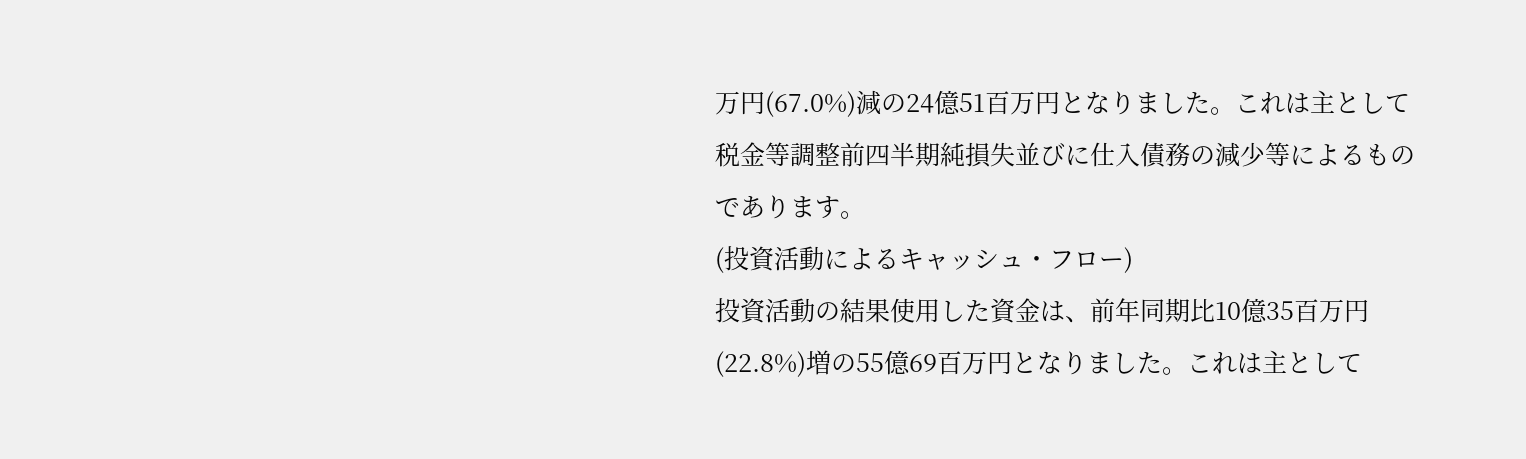万円(67.0%)減の24億51百万円となりました。これは主として税金等調整前四半期純損失並びに仕入債務の減少等によるものであります。
(投資活動によるキャッシュ・フロー)
投資活動の結果使用した資金は、前年同期比10億35百万円(22.8%)増の55億69百万円となりました。これは主として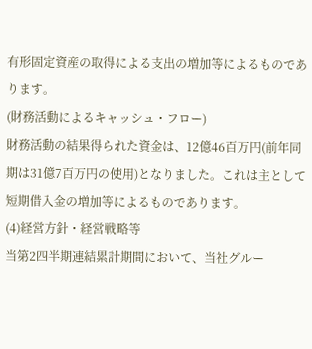有形固定資産の取得による支出の増加等によるものであります。
(財務活動によるキャッシュ・フロー)
財務活動の結果得られた資金は、12億46百万円(前年同期は31億7百万円の使用)となりました。これは主として短期借入金の増加等によるものであります。
(4)経営方針・経営戦略等
当第2四半期連結累計期間において、当社グルー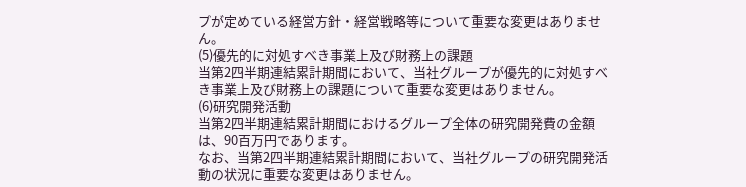プが定めている経営方針・経営戦略等について重要な変更はありません。
(5)優先的に対処すべき事業上及び財務上の課題
当第2四半期連結累計期間において、当社グループが優先的に対処すべき事業上及び財務上の課題について重要な変更はありません。
(6)研究開発活動
当第2四半期連結累計期間におけるグループ全体の研究開発費の金額は、90百万円であります。
なお、当第2四半期連結累計期間において、当社グループの研究開発活動の状況に重要な変更はありません。